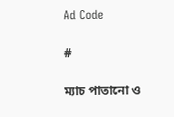Ad Code

#

ম্যাচ পাতানো ও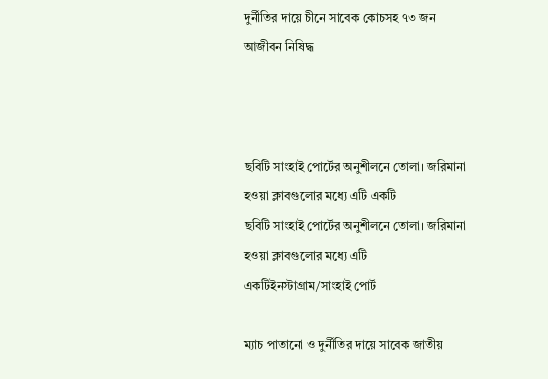দুর্নীতির দায়ে চীনে সাবেক কোচসহ ৭৩ জন আজীবন নিষিদ্ধ



ছবিটি সাংহাই পোর্টের অনুশীলনে তোলা। জরিমানা হওয়া ক্লাবগুলোর মধ্যে এটি একটি
ছবিটি সাংহাই পোর্টের অনুশীলনে তোলা। জরিমানা হওয়া ক্লাবগুলোর মধ্যে এটি একটিইনস্টাগ্রাম/সাংহাই পোর্ট

ম্যাচ পাতানো ও দুর্নীতির দায়ে সাবেক জাতীয়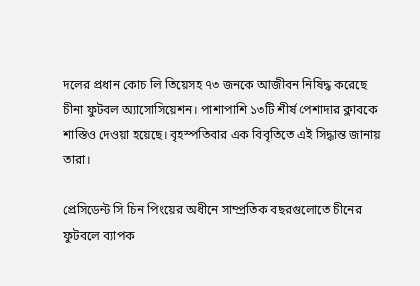দলের প্রধান কোচ লি তিয়েসহ ৭৩ জনকে আজীবন নিষিদ্ধ করেছে চীনা ফুটবল অ্যাসোসিয়েশন। পাশাপাশি ১৩টি শীর্ষ পেশাদার ক্লাবকে শাস্তিও দেওয়া হয়েছে। বৃহস্পতিবার এক বিবৃতিতে এই সিদ্ধান্ত জানায় তারা।

প্রেসিডেন্ট সি চিন পিংয়ের অধীনে সাম্প্রতিক বছরগুলোতে চীনের ফুটবলে ব্যাপক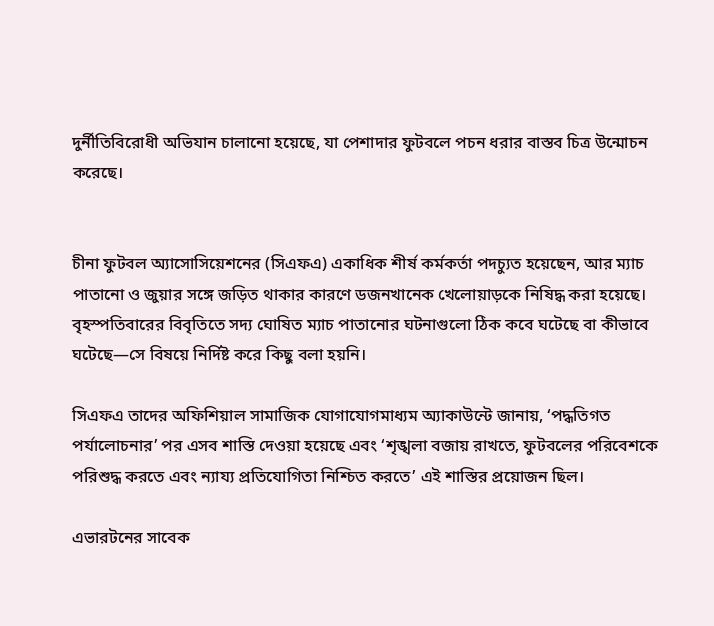দুর্নীতিবিরোধী অভিযান চালানো হয়েছে, যা পেশাদার ফুটবলে পচন ধরার বাস্তব চিত্র উন্মোচন করেছে।


চীনা ফুটবল অ্যাসোসিয়েশনের (সিএফএ) একাধিক শীর্ষ কর্মকর্তা পদচ্যুত হয়েছেন, আর ম্যাচ পাতানো ও জুয়ার সঙ্গে জড়িত থাকার কারণে ডজনখানেক খেলোয়াড়কে নিষিদ্ধ করা হয়েছে। বৃহস্পতিবারের বিবৃতিতে সদ্য ঘোষিত ম্যাচ পাতানোর ঘটনাগুলো ঠিক কবে ঘটেছে বা কীভাবে ঘটেছে—সে বিষয়ে নির্দিষ্ট করে কিছু বলা হয়নি।

সিএফএ তাদের অফিশিয়াল সামাজিক যোগাযোগমাধ্যম অ্যাকাউন্টে জানায়, ‘পদ্ধতিগত পর্যালোচনার’ পর এসব শাস্তি দেওয়া হয়েছে এবং ‘শৃঙ্খলা বজায় রাখতে, ফুটবলের পরিবেশকে পরিশুদ্ধ করতে এবং ন্যায্য প্রতিযোগিতা নিশ্চিত করতে’ এই শাস্তির প্রয়োজন ছিল।

এভারটনের সাবেক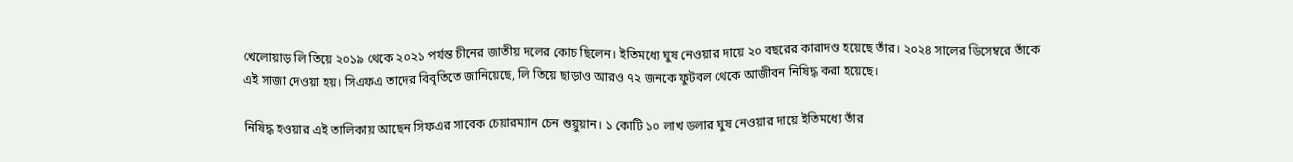খেলোয়াড় লি তিয়ে ২০১৯ থেকে ২০২১ পর্যন্ত চীনের জাতীয় দলের কোচ ছিলেন। ইতিমধ্যে ঘুষ নেওয়ার দায়ে ২০ বছরের কারাদণ্ড হয়েছে তাঁর। ২০২৪ সালের ডিসেম্বরে তাঁকে এই সাজা দেওয়া হয়। সিএফএ তাদের বিবৃতিতে জানিয়েছে, লি তিয়ে ছাড়াও আরও ৭২ জনকে ফুটবল থেকে আজীবন নিষিদ্ধ করা হয়েছে।

নিষিদ্ধ হওয়ার এই তালিকায় আছেন সিফএর সাবেক চেয়ারম্যান চেন শুয়ুয়ান। ১ কোটি ১০ লাখ ডলার ঘুষ নেওয়ার দায়ে ইতিমধ্যে তাঁর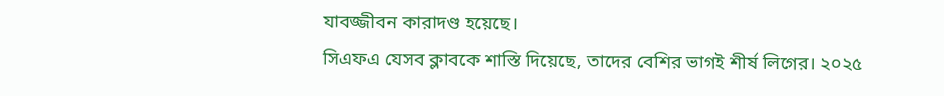যাবজ্জীবন কারাদণ্ড হয়েছে।
সিএফএ যেসব ক্লাবকে শাস্তি দিয়েছে, তাদের বেশির ভাগই শীর্ষ লিগের। ২০২৫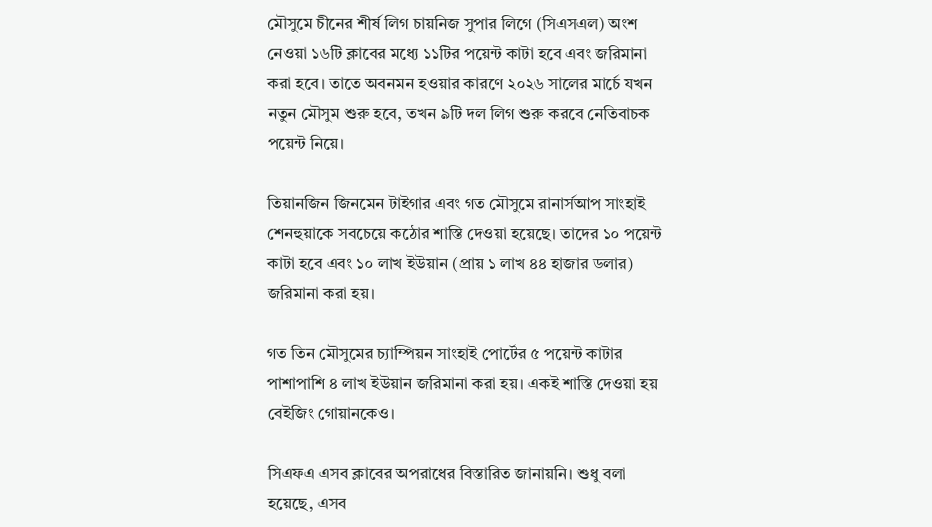মৌসুমে চীনের শীর্ষ লিগ চায়নিজ সুপার লিগে (সিএসএল) অংশ নেওয়া ১৬টি ক্লাবের মধ্যে ১১টির পয়েন্ট কাটা হবে এবং জরিমানা করা হবে। তাতে অবনমন হওয়ার কারণে ২০২৬ সালের মার্চে যখন নতুন মৌসুম শুরু হবে, তখন ৯টি দল লিগ শুরু করবে নেতিবাচক পয়েন্ট নিয়ে।

তিয়ানজিন জিনমেন টাইগার এবং গত মৌসুমে রানার্সআপ সাংহাই শেনহুয়াকে সবচেয়ে কঠোর শাস্তি দেওয়া হয়েছে। তাদের ১০ পয়েন্ট কাটা হবে এবং ১০ লাখ ইউয়ান (প্রায় ১ লাখ ৪৪ হাজার ডলার) জরিমানা করা হয়।

গত তিন মৌসুমের চ্যাম্পিয়ন সাংহাই পোর্টের ৫ পয়েন্ট কাটার পাশাপাশি ৪ লাখ ইউয়ান জরিমানা করা হয়। একই শাস্তি দেওয়া হয় বেইজিং গোয়ানকেও।

সিএফএ এসব ক্লাবের অপরাধের বিস্তারিত জানায়নি। শুধু বলা হয়েছে, এসব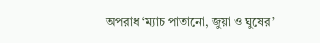অপরাধ ‘ম্যাচ পাতানো, জুয়া ও ঘুষের’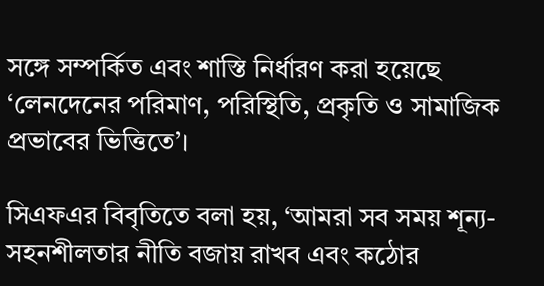সঙ্গে সম্পর্কিত এবং শাস্তি নির্ধারণ করা হয়েছে ‘লেনদেনের পরিমাণ, পরিস্থিতি, প্রকৃতি ও সামাজিক প্রভাবের ভিত্তিতে’।

সিএফএর বিবৃতিতে বলা হয়, ‘আমরা সব সময় শূন্য-সহনশীলতার নীতি বজায় রাখব এবং কঠোর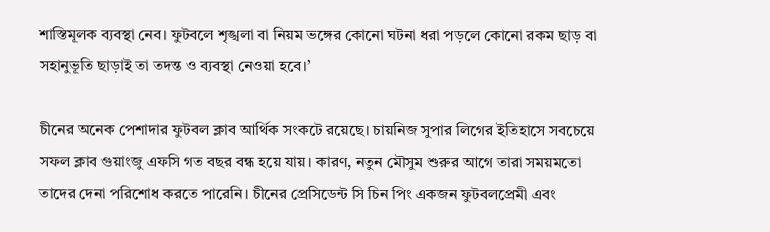শাস্তিমূলক ব্যবস্থা নেব। ফুটবলে শৃঙ্খলা বা নিয়ম ভঙ্গের কোনো ঘটনা ধরা পড়লে কোনো রকম ছাড় বা সহানুভূতি ছাড়াই তা তদন্ত ও ব্যবস্থা নেওয়া হবে।’

চীনের অনেক পেশাদার ফুটবল ক্লাব আর্থিক সংকটে রয়েছে। চায়নিজ সুপার লিগের ইতিহাসে সবচেয়ে সফল ক্লাব গুয়াংজু এফসি গত বছর বন্ধ হয়ে যায়। কারণ, নতুন মৌসুম শুরুর আগে তারা সময়মতো তাদের দেনা পরিশোধ করতে পারেনি। চীনের প্রেসিডেন্ট সি চিন পিং একজন ফুটবলপ্রেমী এবং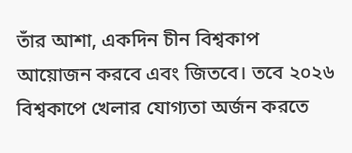তাঁর আশা, একদিন চীন বিশ্বকাপ আয়োজন করবে এবং জিতবে। তবে ২০২৬ বিশ্বকাপে খেলার যোগ্যতা অর্জন করতে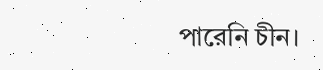পারেনি চীন।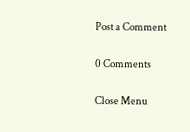Post a Comment

0 Comments

Close Menu